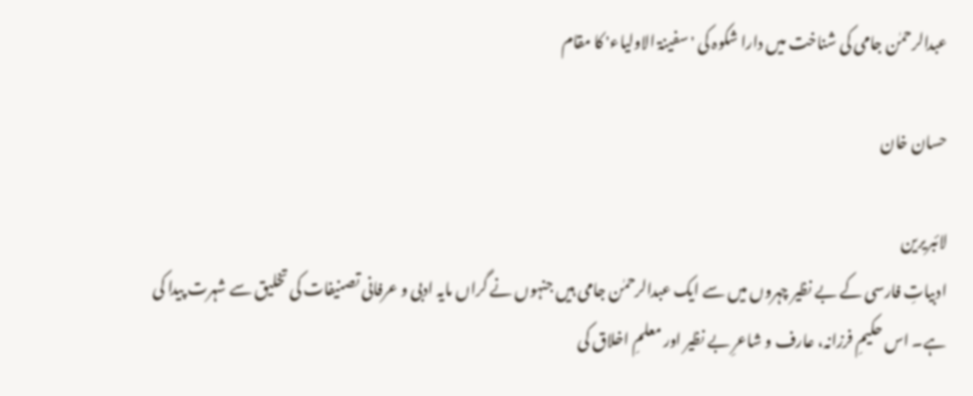عبدالرحمٰن جامی کی شناخت میں دارا شکوہ کی 'سفینۃ الاولیاء' کا مقام

حسان خان

لائبریرین
ادبیاتِ فارسی کے بے نظیر چہروں میں سے ایک عبدالرحمٰن جامی ہیں جنہوں نے گراں مایہ ادبی و عرفانی تصنیفات کی تخلیق سے شہرت پیدا کی ہے۔ اس حکیمِ فرزانہ، عارف و شاعرِ بے نظیر اور معلمِ اخلاق کی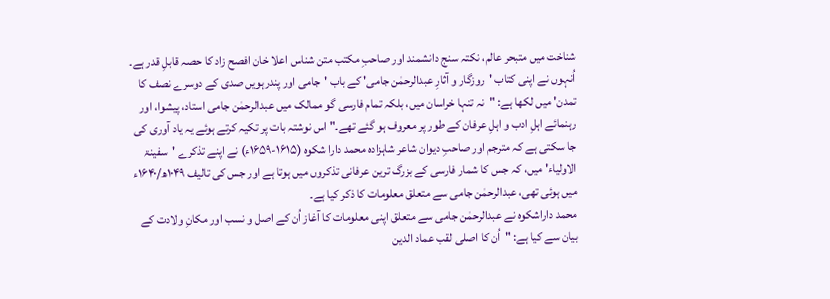شناخت میں متبحر عالم، نکتہ سنج دانشمند اور صاحبِ مکتب متن شناس اعلا خان افصح زاد کا حصہ قابلِ قدر ہے۔ اُنہوں نے اپنی کتاب 'روزگار و آثارِ عبدالرحمٰن جامی' کے باب 'جامی اور پندرہویں صدی کے دوسرے نصف کا تمدن' میں لکھا ہے: "نہ تنہا خراسان میں، بلکہ تمام فارسی گو ممالک میں عبدالرحمٰن جامی استاد، پیشوا، اور رہنمائے اہلِ ادب و اہلِ عرفان کے طور پر معروف ہو گئے تھے۔" اس نوشتہ بات پر تکیہ کرتے ہوئے یہ یاد آوری کی جا سکتی ہے کہ مترجم اور صاحبِ دیوان شاعر شاہزادہ محمد دارا شکوہ (۱۶۱۵-۱۶۵۹ء) نے اپنے تذکرے 'سفینۃ الاولیاء' میں، کہ جس کا شمار فارسی کے بزرگ ترین عرفانی تذکروں میں ہوتا ہے اور جس کی تالیف ۱۰۴۹ھ/۱۶۴۰ء میں ہوئی تھی، عبدالرحمٰن جامی سے متعلق معلومات کا ذکر کیا ہے۔
محمد داراشکوہ نے عبدالرحمٰن جامی سے متعلق اپنی معلومات کا آغاز اُن کے اصل و نسب اور مکانِ ولادت کے بیان سے کیا ہے: "اُن کا اصلی لقب عماد الدین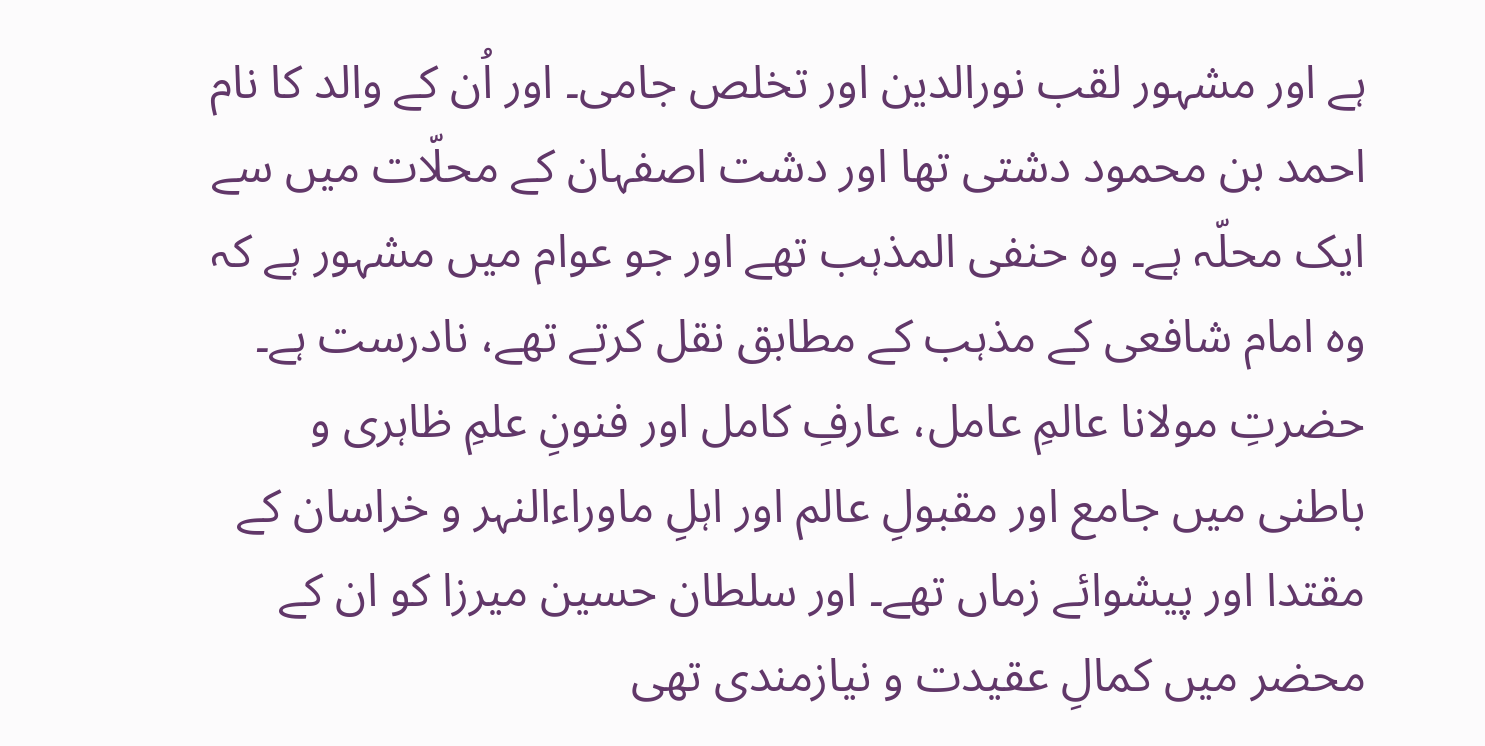ہے اور مشہور لقب نورالدین اور تخلص جامی۔ اور اُن کے والد کا نام احمد بن محمود دشتی تھا اور دشت اصفہان کے محلّات میں سے ایک محلّہ ہے۔ وہ حنفی المذہب تھے اور جو عوام میں مشہور ہے کہ وہ امام شافعی کے مذہب کے مطابق نقل کرتے تھے، نادرست ہے۔ حضرتِ مولانا عالمِ عامل، عارفِ کامل اور فنونِ علمِ ظاہری و باطنی میں جامع اور مقبولِ عالم اور اہلِ ماوراءالنہر و خراسان کے مقتدا اور پیشوائے زماں تھے۔ اور سلطان حسین میرزا کو ان کے محضر میں کمالِ عقیدت و نیازمندی تھی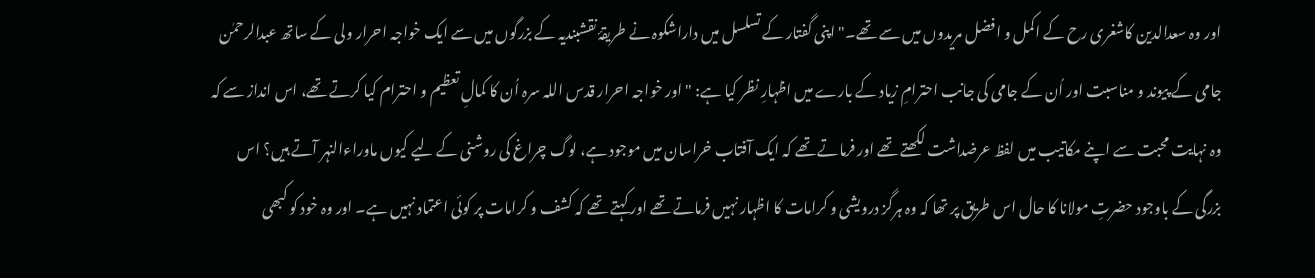اور وہ سعدالدین کاشغری رح کے اکمل و افضل مریدوں میں سے تھے۔" اپنی گفتار کے تسلسل میں داراشکوہ نے طریقۂ نقشبندیہ کے بزرگوں میں سے ایک خواجہ احرار ولی کے ساتھ عبدالرحمٰن جامی کے پیوند و مناسبت اور اُن کے جامی کی جانب احترامِ زیاد کے بارے میں اظہارِ نظر کیا ہے: "اور خواجہ احرار قدس اللہ سرہ اُن کا کمالِ تعظیم و احترام کیا کرتے تھے، اس انداز سے کہ وہ نہایت محبت سے اپنے مکاتیب میں لفظ عرضداشت لکھتے تھے اور فرماتے تھے کہ ایک آفتاب خراسان میں موجود ہے، لوگ چراغ کی روشنی کے لیے کیوں ماوراءالنہر آتے ہیں؟ اس بزرگی کے باوجود حضرتِ مولانا کا حال اس طریق پر تھا کہ وہ ہرگز درویشی و کرامات کا اظہار نہیں فرماتے تھے اور کہتے تھے کہ کشف و کرامات پر کوئی اعتماد نہیں ہے۔ اور وہ خود کو کبھی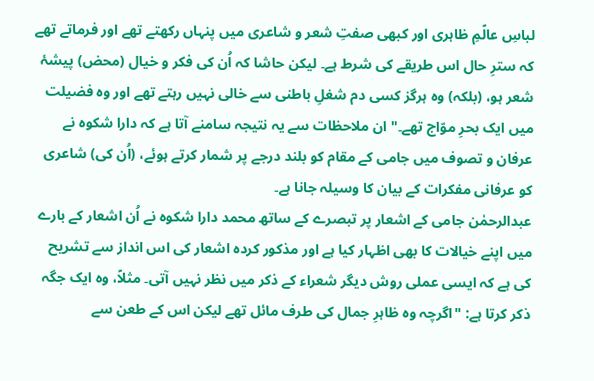لباسِ عالًمِ ظاہری اور کبھی صفتِ شعر و شاعری میں پنہاں رکھتے تھے اور فرماتے تھے کہ سترِ حال اس طریقے کی شرط ہے۔ لیکن حاشا کہ اُن کی فکر و خیال (محض) پیشۂ شعر ہو، (بلکہ) وہ ہرگز کسی دم شغلِ باطنی سے خالی نہیں رہتے تھے اور وہ فضیلت میں ایک بحرِ موّاج تھے۔" ان ملاحظات سے یہ نتیجہ سامنے آتا ہے کہ دارا شکوہ نے عرفان و تصوف میں جامی کے مقام کو بلند درجے پر شمار کرتے ہوئے، (اُن کی) شاعری کو عرفانی مفکرات کے بیان کا وسیلہ جانا ہے۔
عبدالرحمٰن جامی کے اشعار پر تبصرے کے ساتھ محمد دارا شکوہ نے اُن اشعار کے بارے میں اپنے خیالات کا بھی اظہار کیا ہے اور مذکور کردہ اشعار کی اس انداز سے تشریح کی ہے کہ ایسی عملی روش دیگر شعراء کے ذکر میں نظر نہیں آتی۔ مثلاً، وہ ایک جگہ ذکر کرتا ہے: "اگرچہ وہ ظاہرِ جمال کی طرف مائل تھے لیکن اس کے طعن سے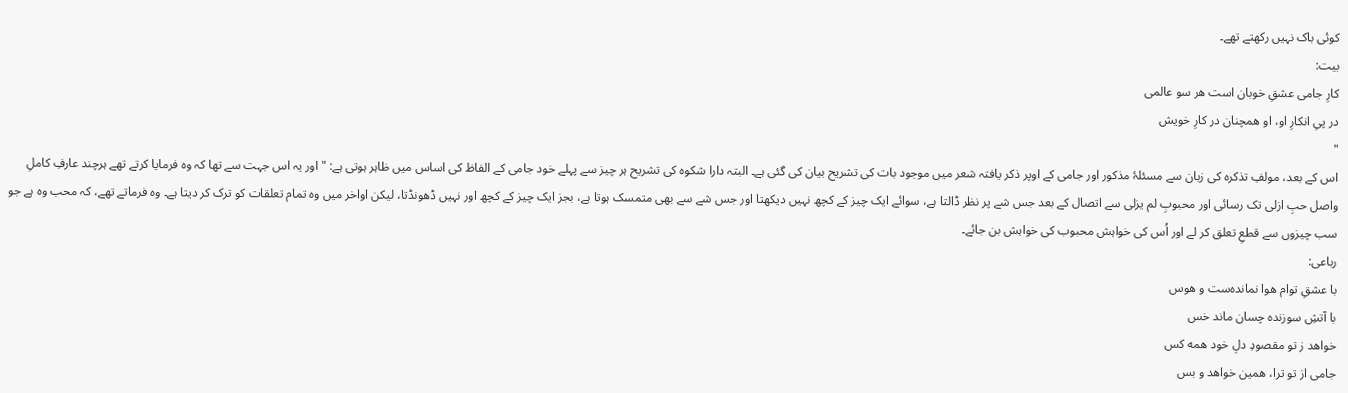کوئی باک نہیں رکھتے تھے۔
بیت:
کارِ جامی عشقِ خوبان است هر سو عالمی
در پیِ انکارِ او، او همچنان در کارِ خویش
"
اس کے بعد، مولفِ تذکرہ کی زبان سے مسئلۂ مذکور اور جامی کے اوپر ذکر یافتہ شعر میں موجود بات کی تشریح بیان کی گئی ہے۔ البتہ دارا شکوہ کی تشریح ہر چیز سے پہلے خود جامی کے الفاظ کی اساس میں ظاہر ہوتی ہے: "اور یہ اس جہت سے تھا کہ وہ فرمایا کرتے تھے ہرچند عارفِ کاملِ واصل حبِ ازلی تک رسائی اور محبوبِ لم یزلی سے اتصال کے بعد جس شے پر نظر ڈالتا ہے، سوائے ایک چیز کے کچھ نہیں دیکھتا اور جس شے سے بھی متمسک ہوتا ہے، بجز ایک چیز کے کچھ اور نہیں ڈھونڈتا، لیکن اواخر میں وہ تمام تعلقات کو ترک کر دیتا ہے۔ وہ فرماتے تھے، کہ محب وہ ہے جو سب چیزوں سے قطعِ تعلق کر لے اور اُس کی خواہش محبوب کی خواہش بن جائے۔
رباعی:
با عشقِ توام هوا نمانده‌ست و هوس
با آتشِ سوزنده چسان ماند خس
خواهد ز تو مقصودِ دلِ خود همه کس
جامی از تو ترا، همین خواهد و بس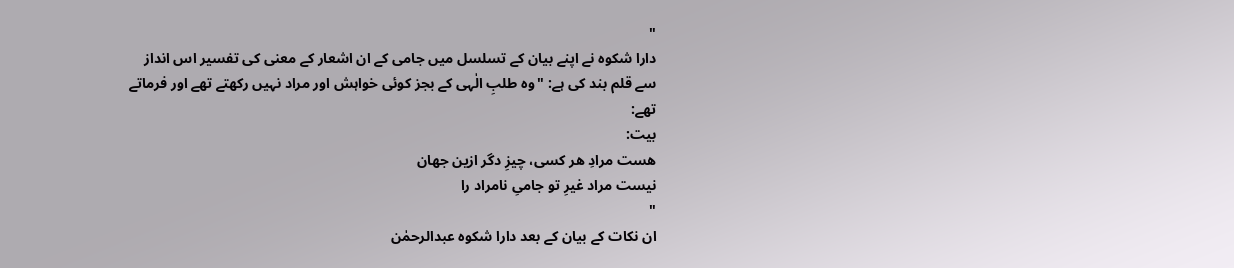"
دارا شکوہ نے اپنے بیان کے تسلسل میں جامی کے ان اشعار کے معنی کی تفسیر اس انداز سے قلم بند کی ہے: "وہ طلبِ الٰہی کے بجز کوئی خواہش اور مراد نہیں رکھتے تھے اور فرماتے تھے:
بیت:
هست مرادِ هر کسی، چیزِ دگر ازین جهان
نیست مراد غیرِ تو جامیِ نامراد را
"
ان نکات کے بیان کے بعد دارا شکوہ عبدالرحمٰن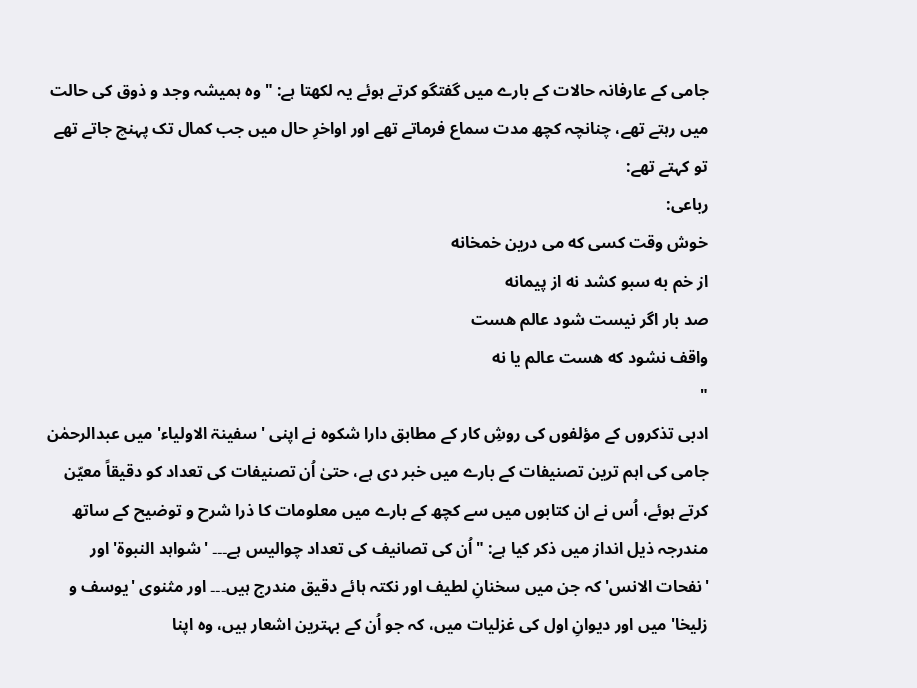جامی کے عارفانہ حالات کے بارے میں گفتگو کرتے ہوئے یہ لکھتا ہے: "وہ ہمیشہ وجد و ذوق کی حالت میں رہتے تھے، چنانچہ کچھ مدت سماع فرماتے تھے اور اواخرِ حال میں جب کمال تک پہنچ جاتے تھے تو کہتے تھے:
رباعی:
خوش وقت کسی که می درین خمخانه
از خم به سبو کشد نه از پیمانه
صد بار اگر نیست شود عالم هست
واقف نشود که هست عالم یا نه
"
ادبی تذکروں کے مؤلفوں کی روشِ کار کے مطابق دارا شکوہ نے اپنی 'سفینۃ الاولیاء' میں عبدالرحمٰن جامی کی اہم ترین تصنیفات کے بارے میں خبر دی ہے، حتیٰ اُن تصنیفات کی تعداد کو دقیقاً معیّن کرتے ہوئے، اُس نے ان کتابوں میں سے کچھ کے بارے میں معلومات کا ذرا شرح و توضیح کے ساتھ مندرجہ ذیل انداز میں ذکر کیا ہے: "اُن کی تصانیف کی تعداد چوالیس ہے۔۔۔ 'شواہد النبوۃ' اور 'نفحات الانس' کہ جن میں سخنانِ لطیف اور نکتہ ہائے دقیق مندرج ہیں۔۔۔ اور مثنوی 'یوسف و زلیخا' میں اور دیوانِ اول کی غزلیات میں، کہ جو اُن کے بہترین اشعار ہیں، وہ اپنا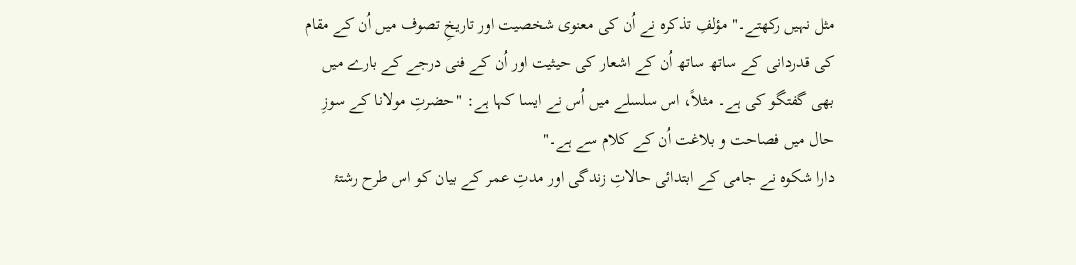مثل نہیں رکھتے۔" مؤلفِ تذکرہ نے اُن کی معنوی شخصیت اور تاریخِ تصوف میں اُن کے مقام کی قدردانی کے ساتھ ساتھ اُن کے اشعار کی حیثیت اور اُن کے فنی درجے کے بارے میں بھی گفتگو کی ہے۔ مثلاً، اس سلسلے میں اُس نے ایسا کہا ہے: "حضرتِ مولانا کے سوزِ حال میں فصاحت و بلاغت اُن کے کلام سے ہے۔"
دارا شکوہ نے جامی کے ابتدائی حالاتِ زندگی اور مدتِ عمر کے بیان کو اس طرح رشتۂ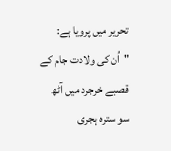تحریر میں پرویا ہے: "اُن کی ولادت جام کے قصبے خرجرد میں آٹھ سو سترہ ہجری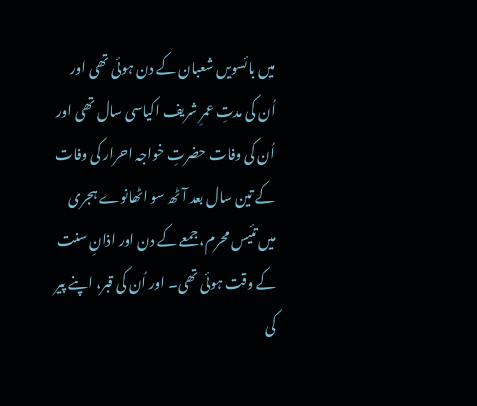میں بائسویں شعبان کے دن ہوئی تھی اور اُن کی مدتِ عمرِ شریف اکیاسی سال تھی اور اُن کی وفات حضرتِ خواجہ احرار کی وفات کے تین سال بعد آٹھ سو اٹھانوے ہجری میں تئیس محرم، جمعے کے دن اور اذانِ سنت کے وقت ہوئی تھی۔ اور اُن کی قبر، اپنے پیر کی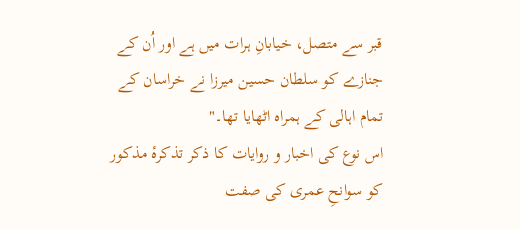قبر سے متصل، خیابانِ ہرات میں ہے اور اُن کے جنازے کو سلطان حسین میرزا نے خراسان کے تمام اہالی کے ہمراہ اٹھایا تھا۔"
اس نوع کی اخبار و روایات کا ذکر تذکرهٔ مذکور کو سوانحِ عمری کی صفت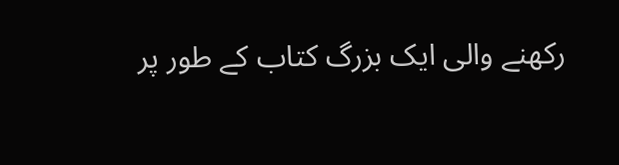رکھنے والی ایک بزرگ کتاب کے طور پر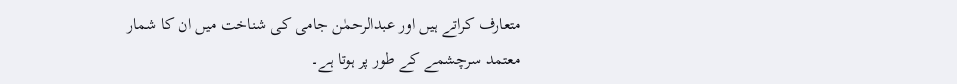متعارف کراتے ہیں اور عبدالرحمٰن جامی کی شناخت میں ان کا شمار معتمد سرچشمے کے طور پر ہوتا ہے۔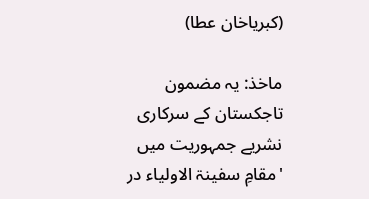(کبریاخان عطا)

ماخذ: یہ مضمون تاجکستان کے سرکاری نشریے جمہوریت میں 'مقامِ سفینۃ الاولیاء در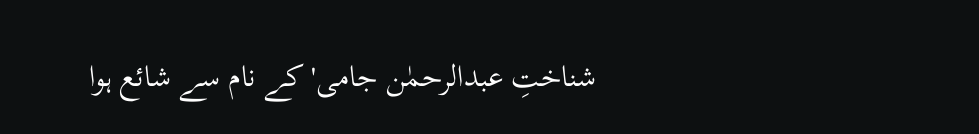شناختِ عبدالرحمٰن جامی' کے نام سے شائع ہوا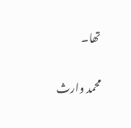تھا۔

محمد وارث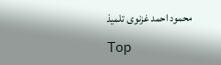محمود احمد غزنوی تلمیذ

Top